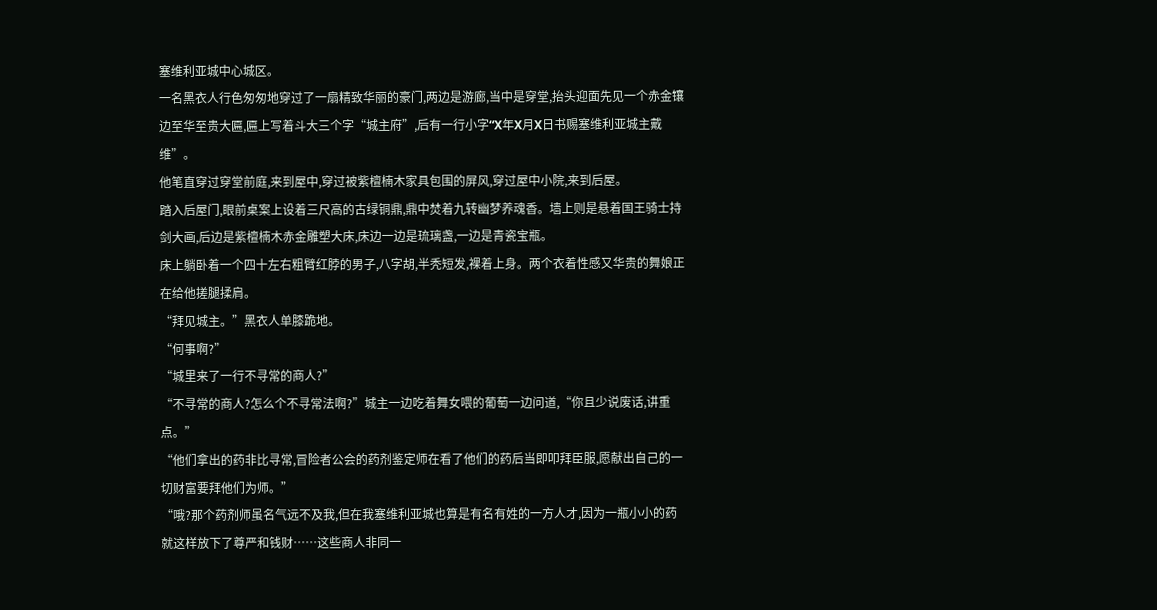塞维利亚城中心城区。
一名黑衣人行色匆匆地穿过了一扇精致华丽的豪门,两边是游廊,当中是穿堂,抬头迎面先见一个赤金镶边至华至贵大匾,匾上写着斗大三个字“城主府”,后有一行小字“X年X月X日书赐塞维利亚城主戴维”。
他笔直穿过穿堂前庭,来到屋中,穿过被紫檀楠木家具包围的屏风,穿过屋中小院,来到后屋。
踏入后屋门,眼前桌案上设着三尺高的古绿铜鼎,鼎中焚着九转幽梦养魂香。墙上则是悬着国王骑士持剑大画,后边是紫檀楠木赤金雕塑大床,床边一边是琉璃盏,一边是青瓷宝瓶。
床上躺卧着一个四十左右粗臂红脖的男子,八字胡,半秃短发,裸着上身。两个衣着性感又华贵的舞娘正在给他搓腿揉肩。
“拜见城主。”黑衣人单膝跪地。
“何事啊?”
“城里来了一行不寻常的商人?”
“不寻常的商人?怎么个不寻常法啊?”城主一边吃着舞女喂的葡萄一边问道,“你且少说废话,讲重点。”
“他们拿出的药非比寻常,冒险者公会的药剂鉴定师在看了他们的药后当即叩拜臣服,愿献出自己的一切财富要拜他们为师。”
“哦?那个药剂师虽名气远不及我,但在我塞维利亚城也算是有名有姓的一方人才,因为一瓶小小的药就这样放下了尊严和钱财……这些商人非同一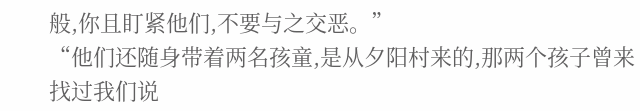般,你且盯紧他们,不要与之交恶。”
“他们还随身带着两名孩童,是从夕阳村来的,那两个孩子曾来找过我们说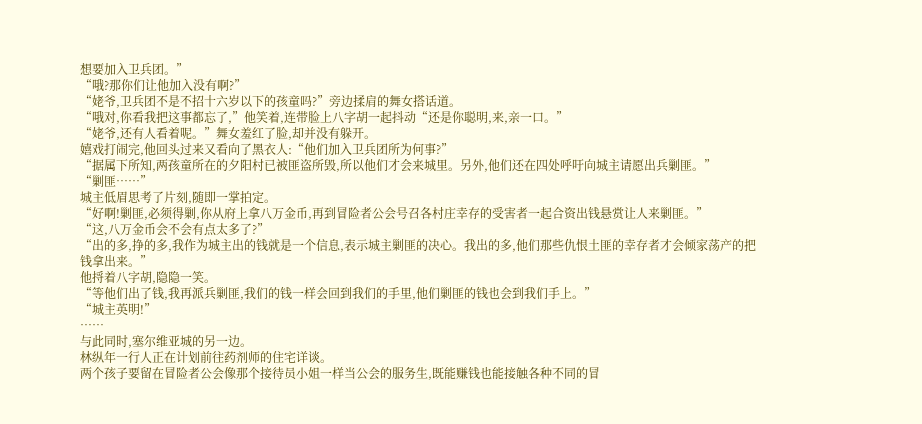想要加入卫兵团。”
“哦?那你们让他加入没有啊?”
“姥爷,卫兵团不是不招十六岁以下的孩童吗?”旁边揉肩的舞女搭话道。
“哦对,你看我把这事都忘了,”他笑着,连带脸上八字胡一起抖动“还是你聪明,来,亲一口。”
“姥爷,还有人看着呢。”舞女羞红了脸,却并没有躲开。
嬉戏打闹完,他回头过来又看向了黑衣人:“他们加入卫兵团所为何事?”
“据属下所知,两孩童所在的夕阳村已被匪盗所毁,所以他们才会来城里。另外,他们还在四处呼吁向城主请愿出兵剿匪。”
“剿匪……”
城主低眉思考了片刻,随即一掌拍定。
“好啊!剿匪,必须得剿,你从府上拿八万金币,再到冒险者公会号召各村庄幸存的受害者一起合资出钱悬赏让人来剿匪。”
“这,八万金币会不会有点太多了?”
“出的多,挣的多,我作为城主出的钱就是一个信息,表示城主剿匪的决心。我出的多,他们那些仇恨土匪的幸存者才会倾家荡产的把钱拿出来。”
他捋着八字胡,隐隐一笑。
“等他们出了钱,我再派兵剿匪,我们的钱一样会回到我们的手里,他们剿匪的钱也会到我们手上。”
“城主英明!”
……
与此同时,塞尔维亚城的另一边。
林纵年一行人正在计划前往药剂师的住宅详谈。
两个孩子要留在冒险者公会像那个接待员小姐一样当公会的服务生,既能赚钱也能接触各种不同的冒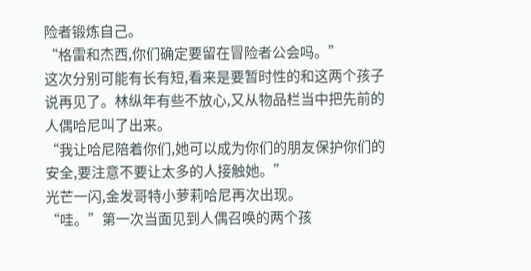险者锻炼自己。
“格雷和杰西,你们确定要留在冒险者公会吗。”
这次分别可能有长有短,看来是要暂时性的和这两个孩子说再见了。林纵年有些不放心,又从物品栏当中把先前的人偶哈尼叫了出来。
“我让哈尼陪着你们,她可以成为你们的朋友保护你们的安全,要注意不要让太多的人接触她。”
光芒一闪,金发哥特小萝莉哈尼再次出现。
“哇。”第一次当面见到人偶召唤的两个孩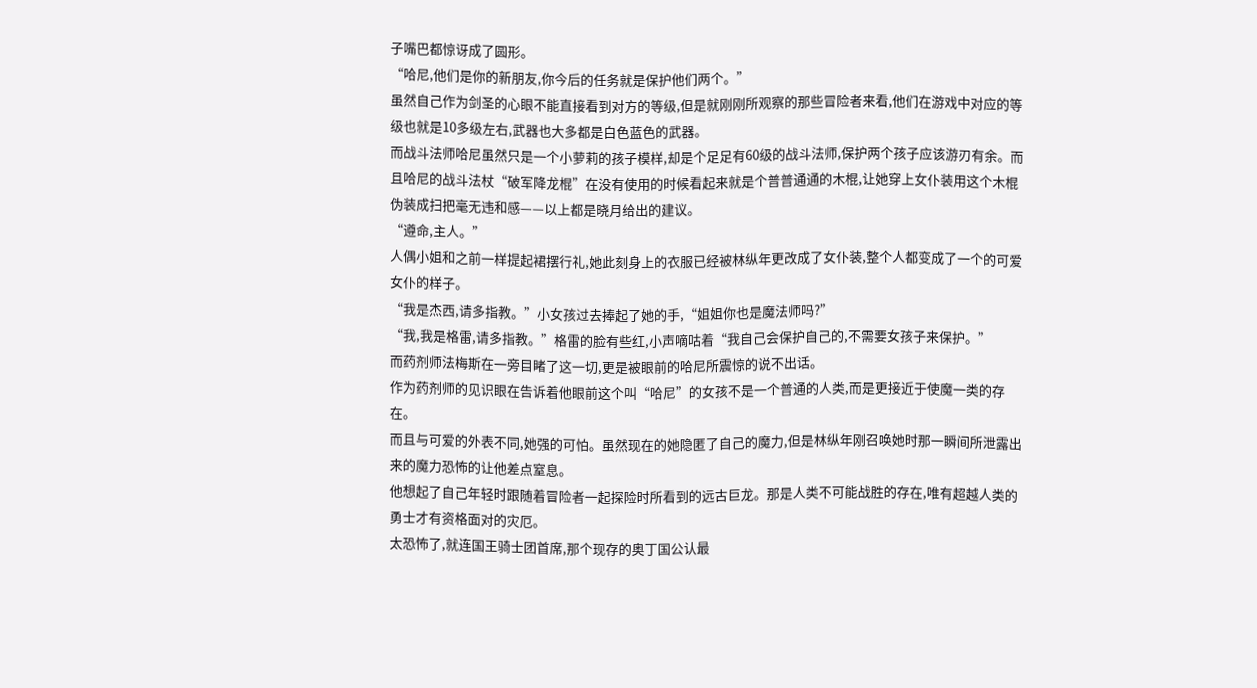子嘴巴都惊讶成了圆形。
“哈尼,他们是你的新朋友,你今后的任务就是保护他们两个。”
虽然自己作为剑圣的心眼不能直接看到对方的等级,但是就刚刚所观察的那些冒险者来看,他们在游戏中对应的等级也就是10多级左右,武器也大多都是白色蓝色的武器。
而战斗法师哈尼虽然只是一个小萝莉的孩子模样,却是个足足有60级的战斗法师,保护两个孩子应该游刃有余。而且哈尼的战斗法杖“破军降龙棍”在没有使用的时候看起来就是个普普通通的木棍,让她穿上女仆装用这个木棍伪装成扫把毫无违和感——以上都是晓月给出的建议。
“遵命,主人。”
人偶小姐和之前一样提起裙摆行礼,她此刻身上的衣服已经被林纵年更改成了女仆装,整个人都变成了一个的可爱女仆的样子。
“我是杰西,请多指教。”小女孩过去捧起了她的手,“姐姐你也是魔法师吗?”
“我,我是格雷,请多指教。”格雷的脸有些红,小声嘀咕着“我自己会保护自己的,不需要女孩子来保护。”
而药剂师法梅斯在一旁目睹了这一切,更是被眼前的哈尼所震惊的说不出话。
作为药剂师的见识眼在告诉着他眼前这个叫“哈尼”的女孩不是一个普通的人类,而是更接近于使魔一类的存在。
而且与可爱的外表不同,她强的可怕。虽然现在的她隐匿了自己的魔力,但是林纵年刚召唤她时那一瞬间所泄露出来的魔力恐怖的让他差点窒息。
他想起了自己年轻时跟随着冒险者一起探险时所看到的远古巨龙。那是人类不可能战胜的存在,唯有超越人类的勇士才有资格面对的灾厄。
太恐怖了,就连国王骑士团首席,那个现存的奥丁国公认最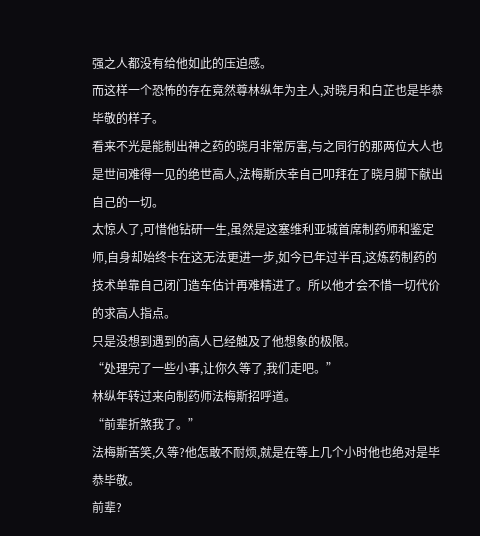强之人都没有给他如此的压迫感。
而这样一个恐怖的存在竟然尊林纵年为主人,对晓月和白芷也是毕恭毕敬的样子。
看来不光是能制出神之药的晓月非常厉害,与之同行的那两位大人也是世间难得一见的绝世高人,法梅斯庆幸自己叩拜在了晓月脚下献出自己的一切。
太惊人了,可惜他钻研一生,虽然是这塞维利亚城首席制药师和鉴定师,自身却始终卡在这无法更进一步,如今已年过半百,这炼药制药的技术单靠自己闭门造车估计再难精进了。所以他才会不惜一切代价的求高人指点。
只是没想到遇到的高人已经触及了他想象的极限。
“处理完了一些小事,让你久等了,我们走吧。”
林纵年转过来向制药师法梅斯招呼道。
“前辈折煞我了。”
法梅斯苦笑,久等?他怎敢不耐烦,就是在等上几个小时他也绝对是毕恭毕敬。
前辈?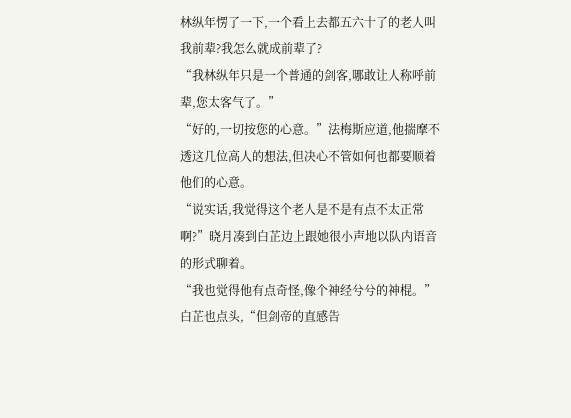林纵年愣了一下,一个看上去都五六十了的老人叫我前辈?我怎么就成前辈了?
“我林纵年只是一个普通的剑客,哪敢让人称呼前辈,您太客气了。”
“好的,一切按您的心意。”法梅斯应道,他揣摩不透这几位高人的想法,但决心不管如何也都要顺着他们的心意。
“说实话,我觉得这个老人是不是有点不太正常啊?”晓月凑到白芷边上跟她很小声地以队内语音的形式聊着。
“我也觉得他有点奇怪,像个神经兮兮的神棍。”白芷也点头,“但剑帝的直感告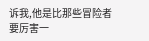诉我,他是比那些冒险者要厉害一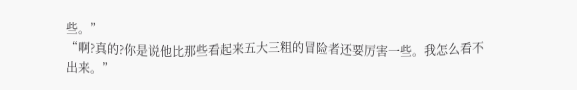些。”
“啊?真的?你是说他比那些看起来五大三粗的冒险者还要厉害一些。我怎么看不出来。”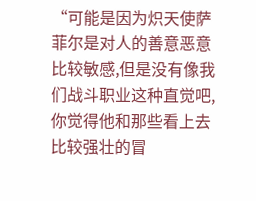“可能是因为炽天使萨菲尔是对人的善意恶意比较敏感,但是没有像我们战斗职业这种直觉吧,你觉得他和那些看上去比较强壮的冒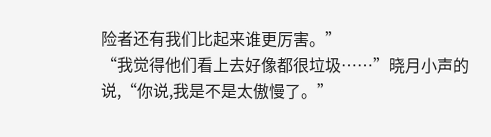险者还有我们比起来谁更厉害。”
“我觉得他们看上去好像都很垃圾……”晓月小声的说,“你说,我是不是太傲慢了。”